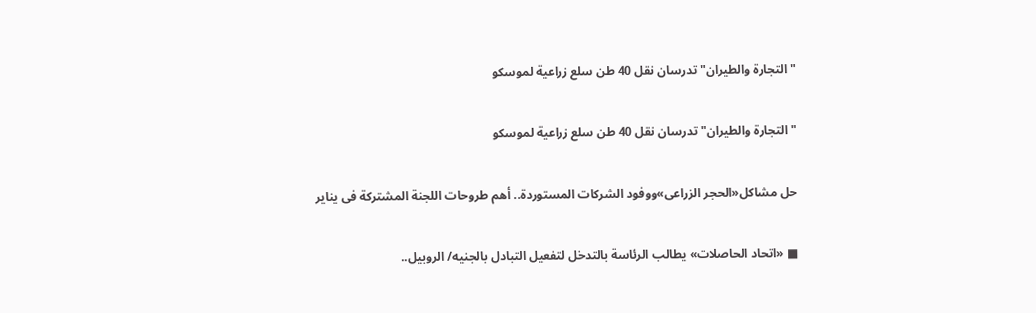"التجارة والطيران" تدرسان نقل 40 طن سلع زراعية لموسكو

"التجارة والطيران" تدرسان نقل 40 طن سلع زراعية لموسكو

حل مشاكل«الحجر الزراعى»ووفود الشركات المستوردة.. أهم طروحات اللجنة المشتركة فى يناير

■ «اتحاد الحاصلات» يطالب الرئاسة بالتدخل لتفعيل التبادل بالجنيه/ الروبيل..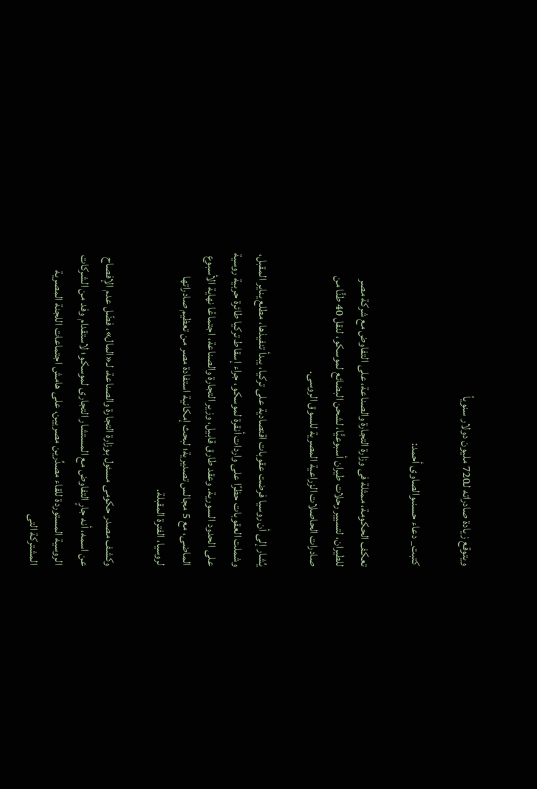ويتوقع زيادة صادراته لـ720 مليون دولار سنوياً

كتبت_ دعاء حسنىوالصاوى أحمد:

تعكف الحكومة، ممثلة فى وزارة التجارة والصناعة، على التفاوض مع شركة مصر للطيران، لتسيير رحلات طيران أسبوعيًّا، لشحن البضائع لموسكو، لنقل 40 طنًّا من صادرات الحاصلات الزراعية المصرية للسوق الروسى.

يُشار إلى أن روسيا فرضت عقوبات اقتصادية على تركيا، يبدأ تنفيذها، مطلع يناير المقبل، وشملت العقوبات حظرًا على واردات أنقرة لموسكو، جراء إسقاط تركيا طائرة حربية روسية على الحدود السورية. وعقد طارق قابيل، وزير التجارة والصناعة، اجتماعًا نهاية الأسبوع الماضى، مع 5 مجالس تصديرية؛ لبحث إمكانية استفادة مصر من تعظيم صادراتها لروسيا، الفترة المقبلة.

وكشف مصدر حكومى مسئول بوزارة التجارة والصناعة، لـ«المال»، فضّل عدم الإفصاح عن اسمه، أنه جارٍ التفاوض مع المستشار التجارى لموسكو؛ لاستقدام وفد من الشركات الروسية المستوردة للقاء مصدِّرين مصريين، على هامش اجتماعات اللجنة المصرية المشتركة التى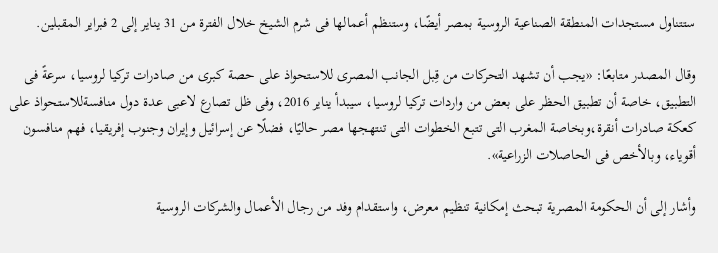ستتناول مستجدات المنطقة الصناعية الروسية بمصر أيضًا، وستنظم أعمالها فى شرم الشيخ خلال الفترة من 31 يناير إلى 2 فبراير المقبلين.

وقال المصدر متابعًا: «يجب أن تشهد التحركات من قِبل الجانب المصرى للاستحواذ على حصة كبرى من صادرات تركيا لروسيا، سرعةً فى التطبيق، خاصة أن تطبيق الحظر على بعض من واردات تركيا لروسيا، سيبدأ يناير 2016، وفى ظل تصارع لاعبى عدة دول منافسةللاستحواذ على كعكة صادرات أنقرة،وبخاصة المغرب التى تتبع الخطوات التى تنتهجها مصر حاليًا، فضلًا عن إسرائيل وإيران وجنوب إفريقيا، فهم منافسون أقوياء، وبالأخص فى الحاصلات الزراعية».

وأشار إلى أن الحكومة المصرية تبحث إمكانية تنظيم معرض، واستقدام وفد من رجال الأعمال والشركات الروسية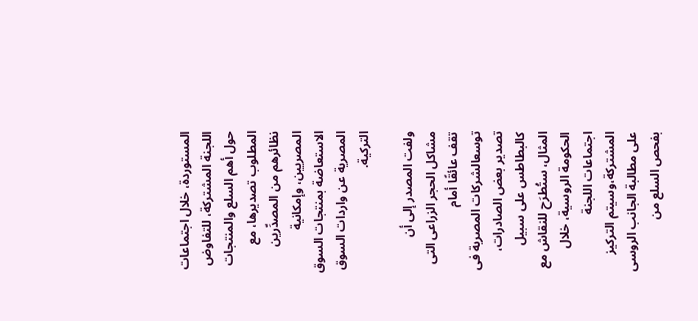المستوردة، خلال اجتماعات اللجنة المشتركة، للتفاوض حول أهم السلع والمنتجات المطلوب تصديرها، مع نظائرهم من المصدِّرين المصريين، وإمكانية الاستعاضة بمنتجات السوق المصرية عن واردات السوق التركية.

ولفت المصدر إلى أن مشاكل الحجر الزراعى التى تقف عائقًا أمام توسعالشركات المصرية فى تصدير بعض الصادرات، كالبطاطس على سبيل المثال، ستُطرَح للنقاش مع الحكومة الروسية، خلال اجتماعات اللجنة المشتركة،وسيتم التركيز على مطالبة الجانب الروسى بفحص السلع من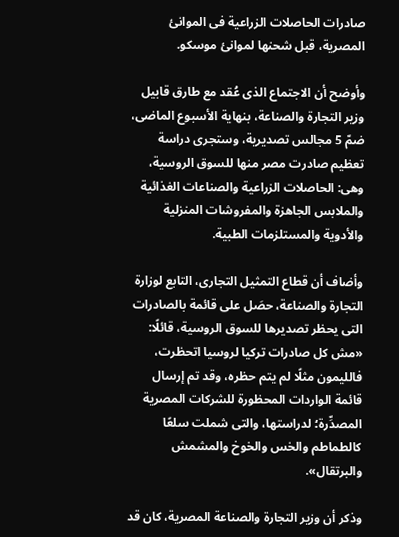صادرات الحاصلات الزراعية فى الموانئ المصرية، قبل شحنها لموانئ موسكو.

وأوضح أن الاجتماع الذى عُقد مع طارق قابيل وزير التجارة والصناعة، بنهاية الأسبوع الماضى، ضمّ 5 مجالس تصديرية، وستجرى دراسة تعظيم صادرت مصر منها للسوق الروسية، وهى: الحاصلات الزراعية والصناعات الغذائية والملابس الجاهزة والمفروشات المنزلية والأدوية والمستلزمات الطبية.

وأضاف أن قطاع التمثيل التجارى، التابع لوزارة التجارة والصناعة، حصَل على قائمة بالصادرات التى يحظر تصديرها للسوق الروسية، قائلًا: «مش كل صادرات تركيا لروسيا اتحظرت، فالليمون مثلًا لم يتم حظره، وقد تم إرسال قائمة الواردات المحظورة للشركات المصرية المصدِّرة؛ لدراستها، والتى شملت سلعًا كالطماطم والخس والخوخ والمشمش والبرتقال».

وذكر أن وزير التجارة والصناعة المصرية، كان قد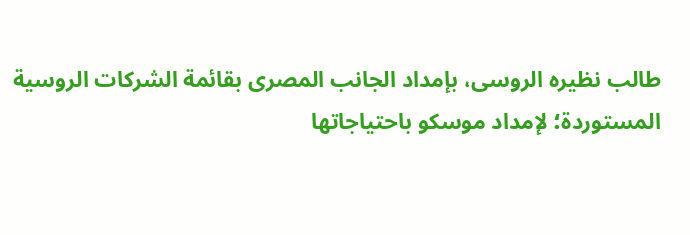طالب نظيره الروسى، بإمداد الجانب المصرى بقائمة الشركات الروسية المستوردة؛ لإمداد موسكو باحتياجاتها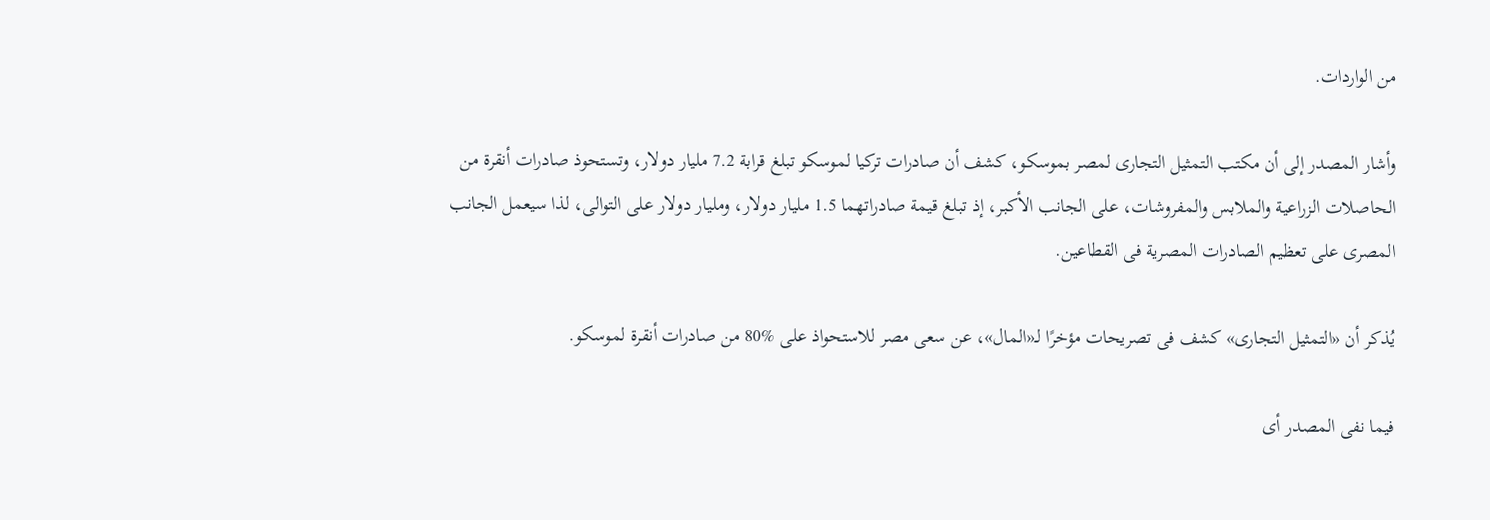من الواردات.

وأشار المصدر إلى أن مكتب التمثيل التجارى لمصر بموسكو، كشف أن صادرات تركيا لموسكو تبلغ قرابة 7.2 مليار دولار، وتستحوذ صادرات أنقرة من الحاصلات الزراعية والملابس والمفروشات، على الجانب الأكبر، إذ تبلغ قيمة صادراتهما 1.5 مليار دولار، ومليار دولار على التوالى، لذا سيعمل الجانب المصرى على تعظيم الصادرات المصرية فى القطاعين.

يُذكر أن «التمثيل التجارى» كشف فى تصريحات مؤخرًا لـ«المال»، عن سعى مصر للاستحواذ على %80 من صادرات أنقرة لموسكو.

فيما نفى المصدر أى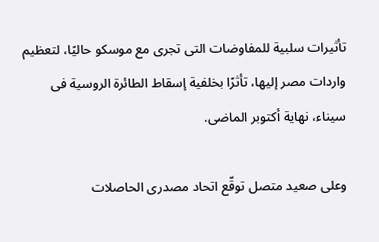تأثيرات سلبية للمفاوضات التى تجرى مع موسكو حاليًا، لتعظيم واردات مصر إليها، تأثرًا بخلفية إسقاط الطائرة الروسية فى سيناء، نهاية أكتوبر الماضى.

وعلى صعيد متصل توقّع اتحاد مصدرى الحاصلات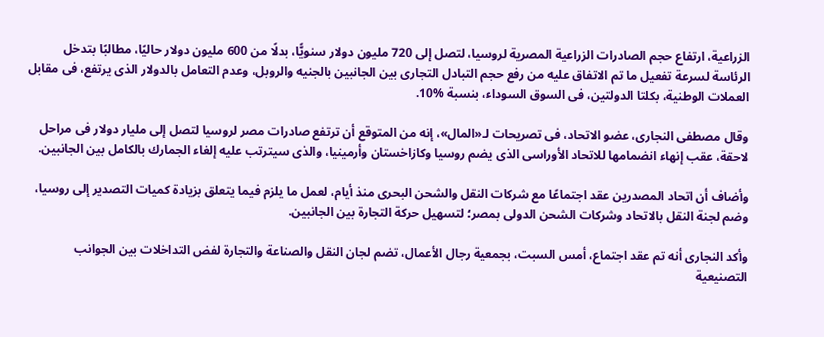الزراعية، ارتفاع حجم الصادرات الزراعية المصرية لروسيا، لتصل إلى 720 مليون دولار سنويًّا، بدلًا من 600 مليون دولار حاليًا، مطالبًا بتدخل الرئاسة لسرعة تفعيل ما تم الاتفاق عليه من رفع حجم التبادل التجارى بين الجانبين بالجنيه والروبل، وعدم التعامل بالدولار الذى يرتفع، فى مقابل العملات الوطنية، بكلتا الدولتين، فى السوق السوداء، بنسبة %10.

وقال مصطفى النجارى، عضو الاتحاد، فى تصريحات لـ«المال»، إنه من المتوقع أن ترتفع صادرات مصر لروسيا لتصل إلى مليار دولار فى مراحل لاحقة، عقب إنهاء انضمامها للاتحاد الأوراسى الذى يضم روسيا وكازاخستان وأرمينيا، والذى سيترتب عليه إلغاء الجمارك بالكامل بين الجانبين.

وأضاف أن اتحاد المصدرين عقد اجتماعًا مع شركات النقل والشحن البحرى منذ أيام، لعمل ما يلزم فيما يتعلق بزيادة كميات التصدير إلى روسيا، وضم لجنة النقل بالاتحاد وشركات الشحن الدولى بمصر؛ لتسهيل حركة التجارة بين الجانبين.

وأكد النجارى أنه تم عقد اجتماع، أمس السبت، بجمعية رجال الأعمال، تضم لجان النقل والصناعة والتجارة لفض التداخلات بين الجوانب التصنيعية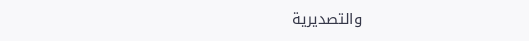والتصديرية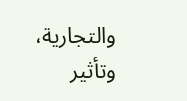والتجارية، وتأثير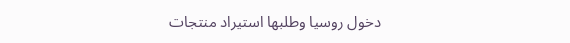دخول روسيا وطلبها استيراد منتجات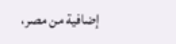إضافية من مصر،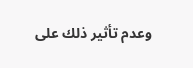وعدم تأثير ذلك على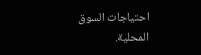احتياجات السوق المحلية.